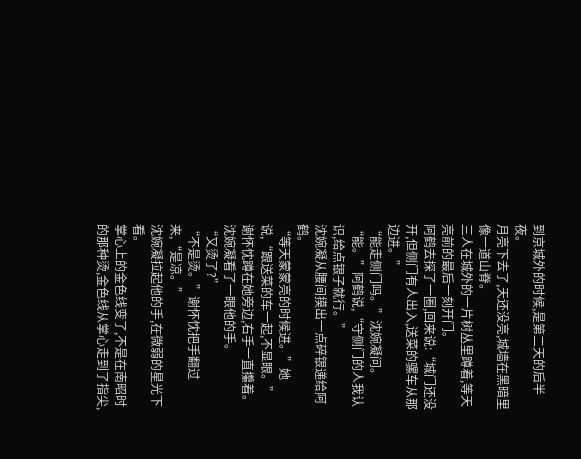到京城外的时候,是第二天的后半夜。
月亮下去了,天还没亮,城墙在黑暗里像一道山脊。
三人在城外的一片树丛里蹲着,等天亮前的最后一刻开门。
阿鹤去探了一圈,回来说:“城门还没开,但侧门有人出入,送菜的骡车从那边进。”
“能走侧门吗。”沈婉凝问。
“能。”阿鹤说,“守侧门的人我认识,给点银子就行。”
沈婉凝从腰间摸出一点碎银递给阿鹤。
“等天蒙蒙亮的时候进。”她说,“跟送菜的车一起,不显眼。”
谢怀忱蹲在她旁边,右手一直攥着。
沈婉凝看了一眼他的手。
“又烫了?”
“不是烫。”谢怀忱把手翻过来,“是凉。”
沈婉凝拉起他的手,在微弱的星光下看。
掌心上的金色线变了,不是在南昭时的那种烫,金色线从掌心走到了指尖,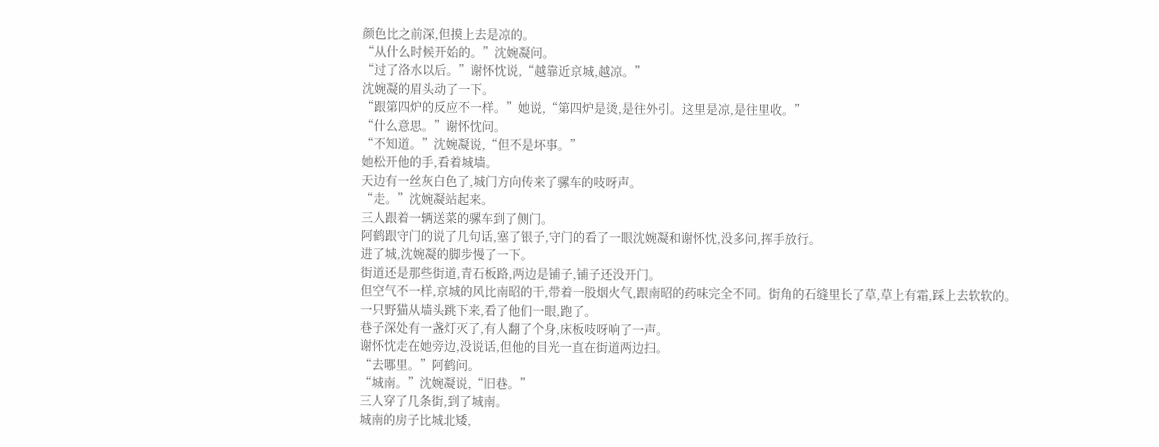颜色比之前深,但摸上去是凉的。
“从什么时候开始的。”沈婉凝问。
“过了洛水以后。”谢怀忱说,“越靠近京城,越凉。”
沈婉凝的眉头动了一下。
“跟第四炉的反应不一样。”她说,“第四炉是烫,是往外引。这里是凉,是往里收。”
“什么意思。”谢怀忱问。
“不知道。”沈婉凝说,“但不是坏事。”
她松开他的手,看着城墙。
天边有一丝灰白色了,城门方向传来了骡车的吱呀声。
“走。”沈婉凝站起来。
三人跟着一辆送菜的骡车到了侧门。
阿鹤跟守门的说了几句话,塞了银子,守门的看了一眼沈婉凝和谢怀忱,没多问,挥手放行。
进了城,沈婉凝的脚步慢了一下。
街道还是那些街道,青石板路,两边是铺子,铺子还没开门。
但空气不一样,京城的风比南昭的干,带着一股烟火气,跟南昭的药味完全不同。街角的石缝里长了草,草上有霜,踩上去软软的。
一只野猫从墙头跳下来,看了他们一眼,跑了。
巷子深处有一盏灯灭了,有人翻了个身,床板吱呀响了一声。
谢怀忱走在她旁边,没说话,但他的目光一直在街道两边扫。
“去哪里。”阿鹤问。
“城南。”沈婉凝说,“旧巷。”
三人穿了几条街,到了城南。
城南的房子比城北矮,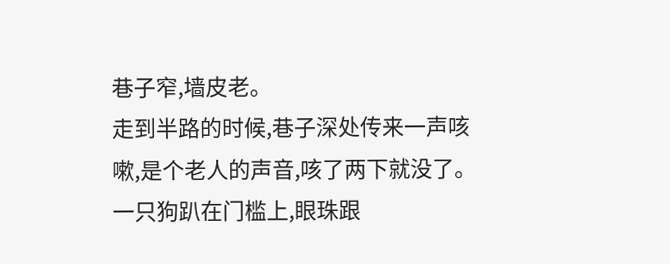巷子窄,墙皮老。
走到半路的时候,巷子深处传来一声咳嗽,是个老人的声音,咳了两下就没了。一只狗趴在门槛上,眼珠跟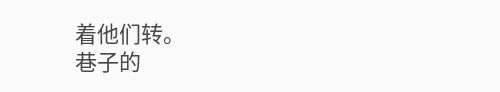着他们转。
巷子的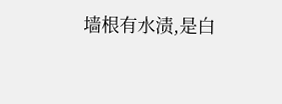墙根有水渍,是白